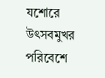যশোরে উৎসবমুখর পরিবেশে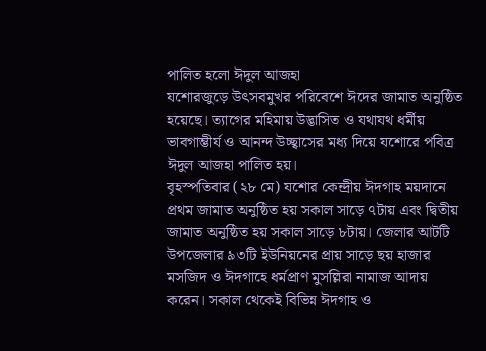পালিত হলো ঈদুল আজহা
যশোরজুড়ে উৎসবমুখর পরিবেশে ঈদের জামাত অনুষ্ঠিত হয়েছে। ত্যাগের মহিমায় উদ্ভাসিত ও যথাযথ ধর্মীয় ভাবগাম্ভীর্য ও আনন্দ উচ্ছ্বাসের মধ্য দিয়ে যশোরে পবিত্র ঈদুল আজহা পালিত হয়।
বৃহস্পতিবার (২৮ মে) যশোর কেন্দ্রীয় ঈদগাহ ময়দানে প্রথম জামাত অনুষ্ঠিত হয় সকাল সাড়ে ৭টায় এবং দ্বিতীয় জামাত অনুষ্ঠিত হয় সকাল সাড়ে ৮টায়। জেলার আটটি উপজেলার ৯৩টি ইউনিয়নের প্রায় সাড়ে ছয় হাজার মসজিদ ও ঈদগাহে ধর্মপ্রাণ মুসল্লিরা নামাজ আদায় করেন। সকাল থেকেই বিভিন্ন ঈদগাহ ও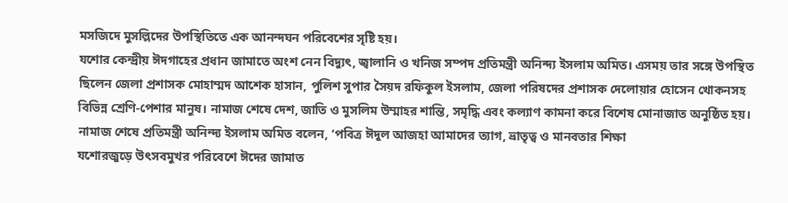মসজিদে মুসল্লিদের উপস্থিতিতে এক আনন্দঘন পরিবেশের সৃষ্টি হয়।
যশোর কেন্দ্রীয় ঈদগাহের প্রধান জামাতে অংশ নেন বিদ্যুৎ, জ্বালানি ও খনিজ সম্পদ প্রতিমন্ত্রী অনিন্দ্য ইসলাম অমিত। এসময় তার সঙ্গে উপস্থিত ছিলেন জেলা প্রশাসক মোহাম্মদ আশেক হাসান, পুলিশ সুপার সৈয়দ রফিকুল ইসলাম, জেলা পরিষদের প্রশাসক দেলোয়ার হোসেন খোকনসহ বিভিন্ন শ্রেণি-পেশার মানুষ। নামাজ শেষে দেশ, জাতি ও মুসলিম উম্মাহর শান্তি, সমৃদ্ধি এবং কল্যাণ কামনা করে বিশেষ মোনাজাত অনুষ্ঠিত হয়।
নামাজ শেষে প্রতিমন্ত্রী অনিন্দ্য ইসলাম অমিত বলেন, ‘পবিত্র ঈদুল আজহা আমাদের ত্যাগ, ভ্রাতৃত্ব ও মানবতার শিক্ষা
যশোরজুড়ে উৎসবমুখর পরিবেশে ঈদের জামাত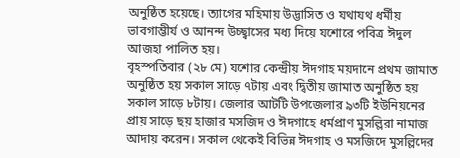অনুষ্ঠিত হয়েছে। ত্যাগের মহিমায় উদ্ভাসিত ও যথাযথ ধর্মীয় ভাবগাম্ভীর্য ও আনন্দ উচ্ছ্বাসের মধ্য দিয়ে যশোরে পবিত্র ঈদুল আজহা পালিত হয়।
বৃহস্পতিবার (২৮ মে) যশোর কেন্দ্রীয় ঈদগাহ ময়দানে প্রথম জামাত অনুষ্ঠিত হয় সকাল সাড়ে ৭টায় এবং দ্বিতীয় জামাত অনুষ্ঠিত হয় সকাল সাড়ে ৮টায়। জেলার আটটি উপজেলার ৯৩টি ইউনিয়নের প্রায় সাড়ে ছয় হাজার মসজিদ ও ঈদগাহে ধর্মপ্রাণ মুসল্লিরা নামাজ আদায় করেন। সকাল থেকেই বিভিন্ন ঈদগাহ ও মসজিদে মুসল্লিদের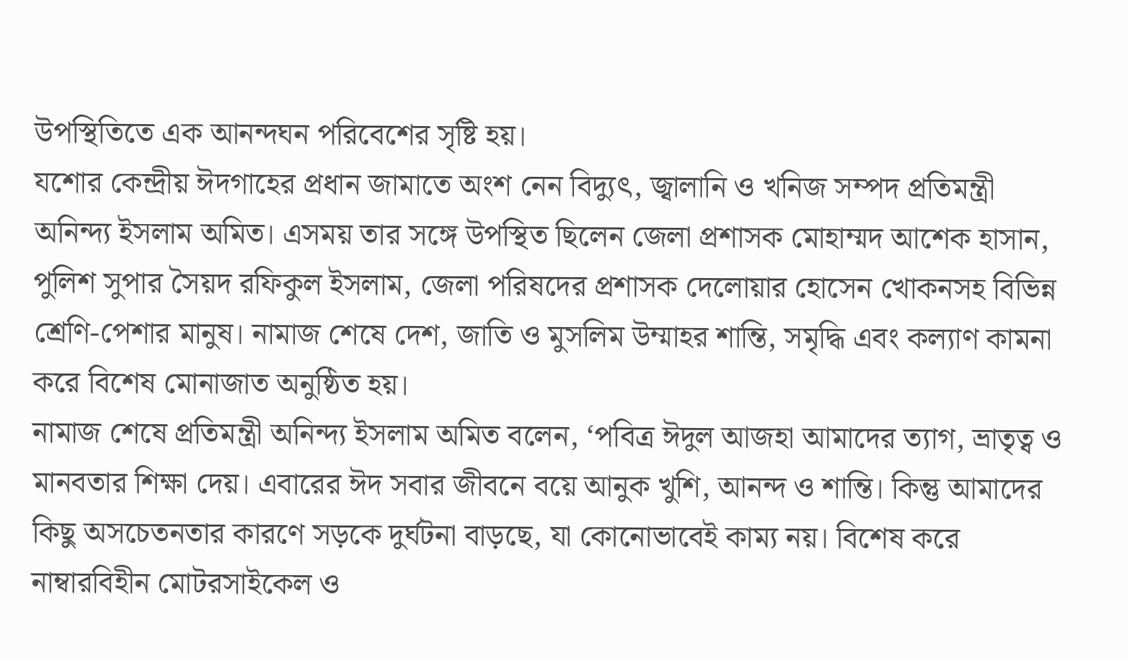উপস্থিতিতে এক আনন্দঘন পরিবেশের সৃষ্টি হয়।
যশোর কেন্দ্রীয় ঈদগাহের প্রধান জামাতে অংশ নেন বিদ্যুৎ, জ্বালানি ও খনিজ সম্পদ প্রতিমন্ত্রী অনিন্দ্য ইসলাম অমিত। এসময় তার সঙ্গে উপস্থিত ছিলেন জেলা প্রশাসক মোহাম্মদ আশেক হাসান, পুলিশ সুপার সৈয়দ রফিকুল ইসলাম, জেলা পরিষদের প্রশাসক দেলোয়ার হোসেন খোকনসহ বিভিন্ন শ্রেণি-পেশার মানুষ। নামাজ শেষে দেশ, জাতি ও মুসলিম উম্মাহর শান্তি, সমৃদ্ধি এবং কল্যাণ কামনা করে বিশেষ মোনাজাত অনুষ্ঠিত হয়।
নামাজ শেষে প্রতিমন্ত্রী অনিন্দ্য ইসলাম অমিত বলেন, ‘পবিত্র ঈদুল আজহা আমাদের ত্যাগ, ভ্রাতৃত্ব ও মানবতার শিক্ষা দেয়। এবারের ঈদ সবার জীবনে বয়ে আনুক খুশি, আনন্দ ও শান্তি। কিন্তু আমাদের কিছু অসচেতনতার কারণে সড়কে দুর্ঘটনা বাড়ছে, যা কোনোভাবেই কাম্য নয়। বিশেষ করে নাম্বারবিহীন মোটরসাইকেল ও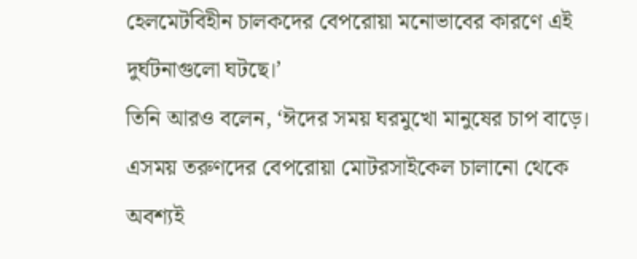হেলমেটবিহীন চালকদের বেপরোয়া মনোভাবের কারণে এই দুর্ঘটনাগুলো ঘটছে।’
তিনি আরও বলেন, ‘ঈদের সময় ঘরমুখো মানুষের চাপ বাড়ে। এসময় তরুণদের বেপরোয়া মোটরসাইকেল চালানো থেকে অবশ্যই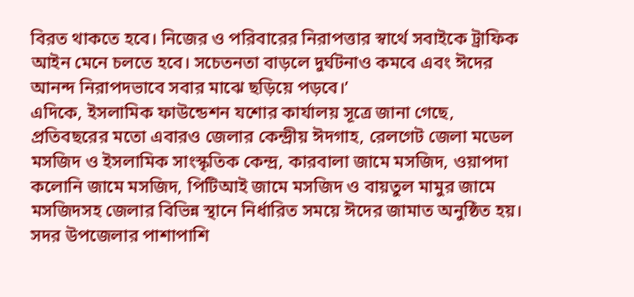বিরত থাকতে হবে। নিজের ও পরিবারের নিরাপত্তার স্বার্থে সবাইকে ট্রাফিক আইন মেনে চলতে হবে। সচেতনতা বাড়লে দুর্ঘটনাও কমবে এবং ঈদের আনন্দ নিরাপদভাবে সবার মাঝে ছড়িয়ে পড়বে।’
এদিকে, ইসলামিক ফাউন্ডেশন যশোর কার্যালয় সূত্রে জানা গেছে, প্রতিবছরের মতো এবারও জেলার কেন্দ্রীয় ঈদগাহ, রেলগেট জেলা মডেল মসজিদ ও ইসলামিক সাংস্কৃতিক কেন্দ্র, কারবালা জামে মসজিদ, ওয়াপদা কলোনি জামে মসজিদ, পিটিআই জামে মসজিদ ও বায়তুল মামুর জামে মসজিদসহ জেলার বিভিন্ন স্থানে নির্ধারিত সময়ে ঈদের জামাত অনুষ্ঠিত হয়। সদর উপজেলার পাশাপাশি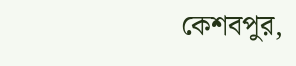কেশবপুর,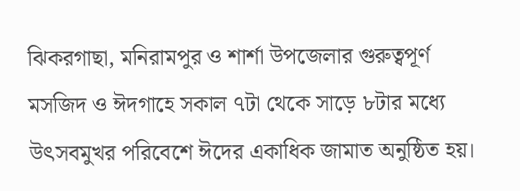ঝিকরগাছা, মনিরামপুর ও শার্শা উপজেলার গুরুত্বপূর্ণ মসজিদ ও ঈদগাহে সকাল ৭টা থেকে সাড়ে ৮টার মধ্যে উৎসবমুখর পরিবেশে ঈদের একাধিক জামাত অনুষ্ঠিত হয়।